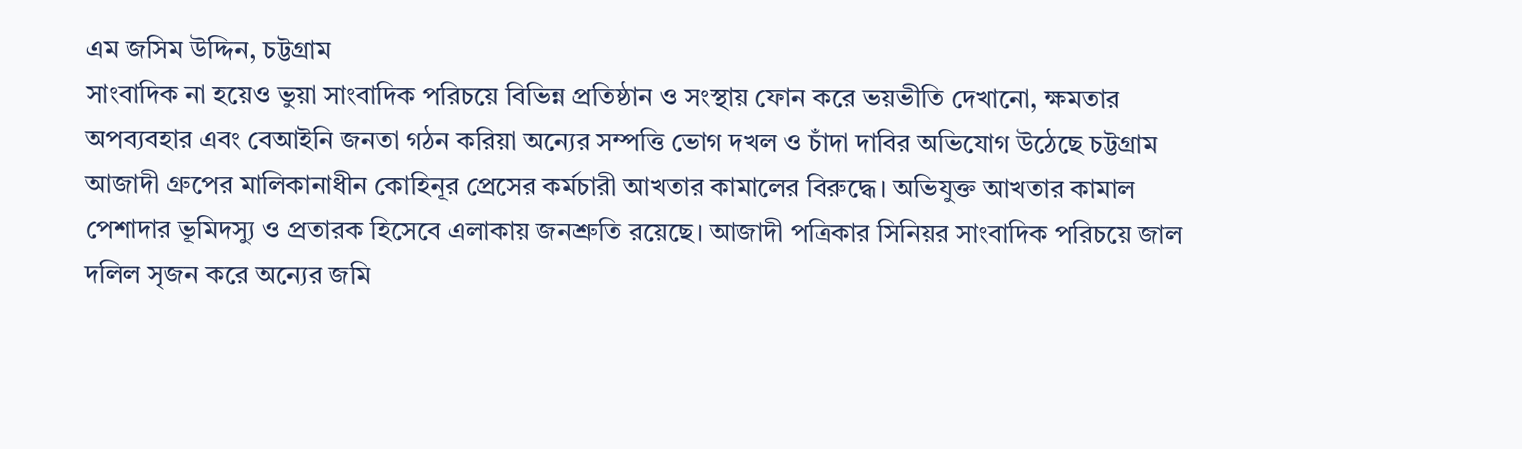এম জসিম উদ্দিন, চট্টগ্রাম
সাংবাদিক না হয়েও ভুয়া সাংবাদিক পরিচয়ে বিভিন্ন প্রতিষ্ঠান ও সংস্থায় ফোন করে ভয়ভীতি দেখানো, ক্ষমতার অপব্যবহার এবং বেআইনি জনতা গঠন করিয়া অন্যের সম্পত্তি ভোগ দখল ও চাঁদা দাবির অভিযোগ উঠেছে চট্টগ্রাম আজাদী গ্রুপের মালিকানাধীন কোহিনূর প্রেসের কর্মচারী আখতার কামালের বিরুদ্ধে। অভিযুক্ত আখতার কামাল পেশাদার ভূমিদস্যু ও প্রতারক হিসেবে এলাকায় জনশ্রুতি রয়েছে। আজাদী পত্রিকার সিনিয়র সাংবাদিক পরিচয়ে জাল দলিল সৃজন করে অন্যের জমি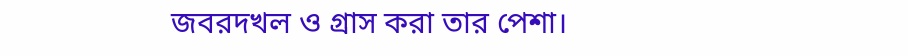জবরদখল ও গ্রাস করা তার পেশা।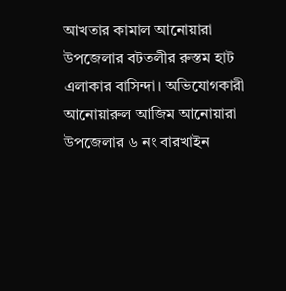আখতার কামাল আনোয়ারা উপজেলার বটতলীর রুস্তম হাট এলাকার বাসিন্দা। অভিযোগকারী আনোয়ারুল আজিম আনোয়ারা উপজেলার ৬ নং বারখাইন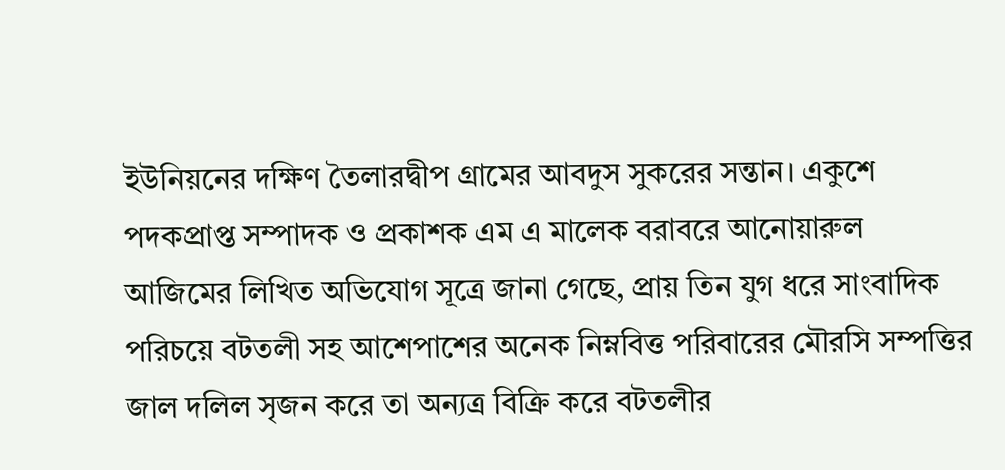ইউনিয়নের দক্ষিণ তৈলারদ্বীপ গ্রামের আবদুস সুকরের সন্তান। একুশে পদকপ্রাপ্ত সম্পাদক ও প্রকাশক এম এ মালেক বরাবরে আনোয়ারুল আজিমের লিখিত অভিযোগ সূত্রে জানা গেছে, প্রায় তিন যুগ ধরে সাংবাদিক পরিচয়ে বটতলী সহ আশেপাশের অনেক নিম্নবিত্ত পরিবারের মৌরসি সম্পত্তির জাল দলিল সৃজন করে তা অন্যত্র বিক্রি করে বটতলীর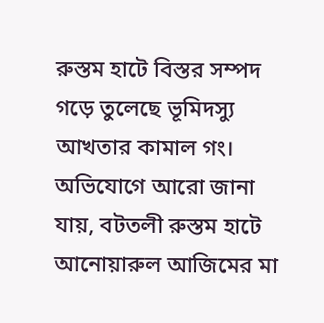রুস্তম হাটে বিস্তর সম্পদ গড়ে তুলেছে ভূমিদস্যু আখতার কামাল গং। অভিযোগে আরো জানা যায়, বটতলী রুস্তম হাটে আনোয়ারুল আজিমের মা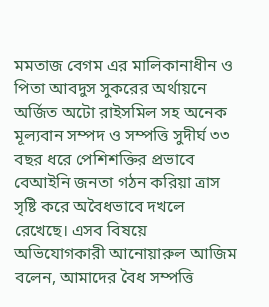মমতাজ বেগম এর মালিকানাধীন ও পিতা আবদুস সুকরের অর্থায়নে অর্জিত অটো রাইসমিল সহ অনেক মূল্যবান সম্পদ ও সম্পত্তি সুদীর্ঘ ৩৩ বছর ধরে পেশিশক্তির প্রভাবে বেআইনি জনতা গঠন করিয়া ত্রাস সৃষ্টি করে অবৈধভাবে দখলে রেখেছে। এসব বিষয়ে অভিযোগকারী আনোয়ারুল আজিম বলেন, আমাদের বৈধ সম্পত্তি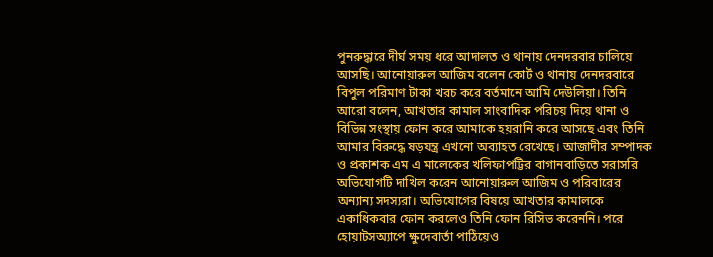পুনরুদ্ধারে দীর্ঘ সময় ধরে আদালত ও থানায় দেনদরবার চালিয়ে আসছি। আনোয়ারুল আজিম বলেন কোর্ট ও থানায় দেনদরবারে বিপুল পরিমাণ টাকা খরচ করে বর্তমানে আমি দেউলিয়া। তিনি আরো বলেন, আখতার কামাল সাংবাদিক পরিচয় দিয়ে থানা ও বিভিন্ন সংস্থায় ফোন করে আমাকে হয়রানি করে আসছে এবং তিনি আমার বিরুদ্ধে ষড়যন্ত্র এখনো অব্যাহত রেখেছে। আজাদীর সম্পাদক ও প্রকাশক এম এ মালেকের খলিফাপট্টির বাগানবাড়িতে সরাসরি অভিযোগটি দাখিল করেন আনোয়ারুল আজিম ও পরিবারের অন্যান্য সদস্যরা। অভিযোগের বিষয়ে আখতার কামালকে একাধিকবার ফোন করলেও তিনি ফোন রিসিভ করেননি। পরে হোয়াটসঅ্যাপে ক্ষুদেবার্তা পাঠিয়েও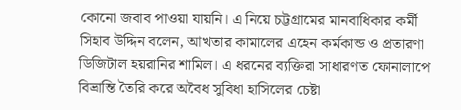কোনো জবাব পাওয়া যায়নি। এ নিয়ে চট্টগ্রামের মানবাধিকার কর্মী সিহাব উদ্দিন বলেন, আখতার কামালের এহেন কর্মকান্ড ও প্রতারণা ডিজিটাল হয়রানির শামিল। এ ধরনের ব্যক্তিরা সাধারণত ফোনালাপে বিভ্রান্তি তৈরি করে অবৈধ সুবিধা হাসিলের চেষ্টা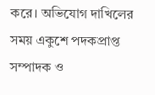করে। অভিযোগ দাখিলের সময় একুশে পদকপ্রাপ্ত সম্পাদক ও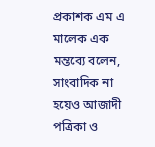প্রকাশক এম এ মালেক এক মন্তব্যে বলেন, সাংবাদিক না হয়েও আজাদী পত্রিকা ও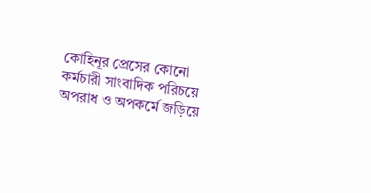কোহিনূর প্রেসের কোনো কর্মচারী সাংবাদিক পরিচয়ে অপরাধ ও অপকর্মে জড়িয়ে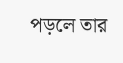পড়লে তার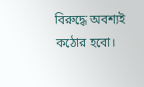বিরুদ্ধে অবশ্যই কঠোর হবো।